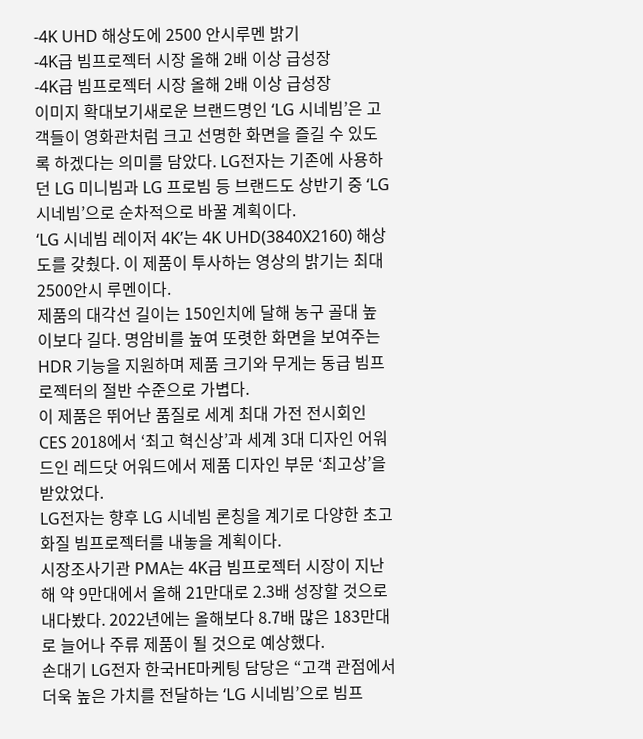-4K UHD 해상도에 2500 안시루멘 밝기
-4K급 빔프로젝터 시장 올해 2배 이상 급성장
-4K급 빔프로젝터 시장 올해 2배 이상 급성장
이미지 확대보기새로운 브랜드명인 ‘LG 시네빔’은 고객들이 영화관처럼 크고 선명한 화면을 즐길 수 있도록 하겠다는 의미를 담았다. LG전자는 기존에 사용하던 LG 미니빔과 LG 프로빔 등 브랜드도 상반기 중 ‘LG 시네빔’으로 순차적으로 바꿀 계획이다.
‘LG 시네빔 레이저 4K’는 4K UHD(3840X2160) 해상도를 갖췄다. 이 제품이 투사하는 영상의 밝기는 최대 2500안시 루멘이다.
제품의 대각선 길이는 150인치에 달해 농구 골대 높이보다 길다. 명암비를 높여 또렷한 화면을 보여주는 HDR 기능을 지원하며 제품 크기와 무게는 동급 빔프로젝터의 절반 수준으로 가볍다.
이 제품은 뛰어난 품질로 세계 최대 가전 전시회인 CES 2018에서 ‘최고 혁신상’과 세계 3대 디자인 어워드인 레드닷 어워드에서 제품 디자인 부문 ‘최고상’을 받았었다.
LG전자는 향후 LG 시네빔 론칭을 계기로 다양한 초고화질 빔프로젝터를 내놓을 계획이다.
시장조사기관 PMA는 4K급 빔프로젝터 시장이 지난해 약 9만대에서 올해 21만대로 2.3배 성장할 것으로 내다봤다. 2022년에는 올해보다 8.7배 많은 183만대로 늘어나 주류 제품이 될 것으로 예상했다.
손대기 LG전자 한국HE마케팅 담당은 “고객 관점에서 더욱 높은 가치를 전달하는 ‘LG 시네빔’으로 빔프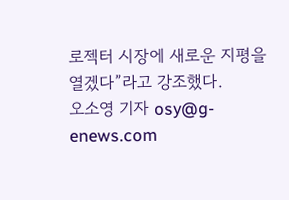로젝터 시장에 새로운 지평을 열겠다”라고 강조했다.
오소영 기자 osy@g-enews.com